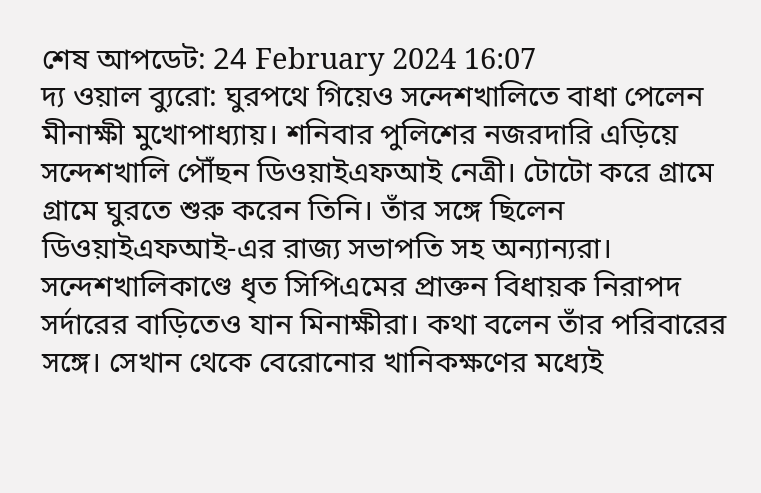শেষ আপডেট: 24 February 2024 16:07
দ্য ওয়াল ব্যুরো: ঘুরপথে গিয়েও সন্দেশখালিতে বাধা পেলেন মীনাক্ষী মুখোপাধ্যায়। শনিবার পুলিশের নজরদারি এড়িয়ে সন্দেশখালি পৌঁছন ডিওয়াইএফআই নেত্রী। টোটো করে গ্রামে গ্রামে ঘুরতে শুরু করেন তিনি। তাঁর সঙ্গে ছিলেন ডিওয়াইএফআই-এর রাজ্য সভাপতি সহ অন্যান্যরা। সন্দেশখালিকাণ্ডে ধৃত সিপিএমের প্রাক্তন বিধায়ক নিরাপদ সর্দারের বাড়িতেও যান মিনাক্ষীরা। কথা বলেন তাঁর পরিবারের সঙ্গে। সেখান থেকে বেরোনোর খানিকক্ষণের মধ্যেই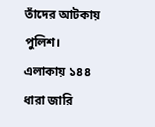তাঁদের আটকায় পুলিশ।
এলাকায় ১৪৪ ধারা জারি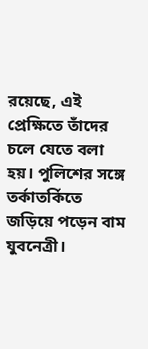রয়েছে, এই প্রেক্ষিতে তাঁদের চলে যেতে বলা হয়। পুলিশের সঙ্গে তর্কাতর্কিতে জড়িয়ে পড়েন বাম যুবনেত্রী।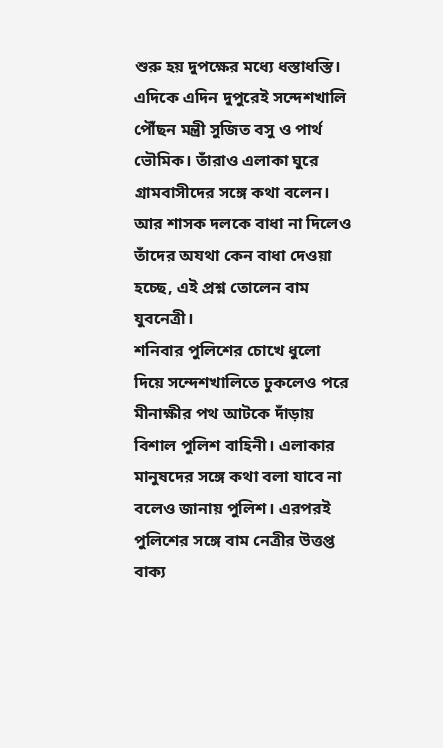শুরু হয় দুপক্ষের মধ্যে ধস্তাধস্তি। এদিকে এদিন দুপুরেই সন্দেশখালি পৌঁছন মন্ত্রী সুজিত বসু ও পার্থ ভৌমিক। তাঁরাও এলাকা ঘুরে গ্রামবাসীদের সঙ্গে কথা বলেন। আর শাসক দলকে বাধা না দিলেও তাঁদের অযথা কেন বাধা দেওয়া হচ্ছে, এই প্রশ্ন তোলেন বাম যুবনেত্রী।
শনিবার পুলিশের চোখে ধুলো দিয়ে সন্দেশখালিতে ঢুকলেও পরে মীনাক্ষীর পথ আটকে দাঁড়ায় বিশাল পুলিশ বাহিনী। এলাকার মানুষদের সঙ্গে কথা বলা যাবে না বলেও জানায় পুলিশ। এরপরই পুলিশের সঙ্গে বাম নেত্রীর উত্তপ্ত বাক্য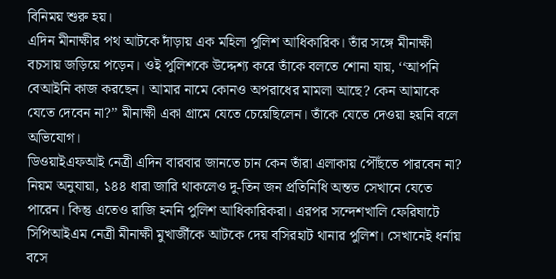বিনিময় শুরু হয়।
এদিন মীনাক্ষীর পথ আটকে দাঁড়ায় এক মহিলা পুলিশ আধিকারিক। তাঁর সঙ্গে মীনাক্ষী বচসায় জড়িয়ে পড়েন। ওই পুলিশকে উদ্দেশ্য করে তাঁকে বলতে শোনা যায়, ‘‘আপনি বেআইনি কাজ করছেন। আমার নামে কোনও অপরাধের মামলা আছে? কেন আমাকে যেতে দেবেন না?’’ মীনাক্ষী একা গ্রামে যেতে চেয়েছিলেন। তাঁকে যেতে দেওয়া হয়নি বলে অভিযোগ।
ডিওয়াইএফআই নেত্রী এদিন বারবার জানতে চান কেন তাঁরা এলাকায় পৌঁছতে পারবেন না? নিয়ম অনুযায়া, ১৪৪ ধারা জারি থাকলেও দু-তিন জন প্রতিনিধি অন্তত সেখানে যেতে পারেন। কিন্তু এতেও রাজি হননি পুলিশ আধিকারিকরা। এরপর সন্দেশখালি ফেরিঘাটে সিপিআইএম নেত্রী মীনাক্ষী মুখার্জীকে আটকে দেয় বসিরহাট থানার পুলিশ। সেখানেই ধর্নায় বসে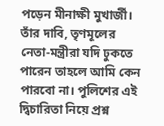পড়েন মীনাক্ষী মুখার্জী। তাঁর দাবি, তৃণমূলের নেতা-মন্ত্রীরা যদি ঢুকতে পারেন তাহলে আমি কেন পারবো না। পুলিশের এই দ্বিচারিতা নিয়ে প্রশ্ন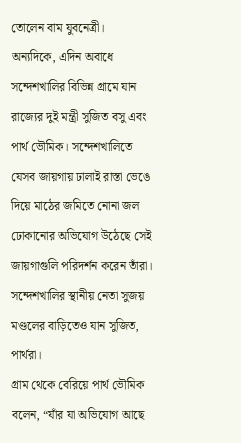তোলেন বাম যুবনেত্রী।
অন্যদিকে, এদিন অবাধে সন্দেশখালির বিভিন্ন গ্রামে যান রাজ্যের দুই মন্ত্রী সুজিত বসু এবং পার্থ ভৌমিক। সন্দেশখালিতে যেসব জায়গায় ঢালাই রাস্তা ভেঙে দিয়ে মাঠের জমিতে নোনা জল ঢোকানোর অভিযোগ উঠেছে সেই জায়গাগুলি পরিদর্শন করেন তাঁরা। সন্দেশখালির স্থানীয় নেতা সুজয় মণ্ডলের বাড়িতেও যান সুজিত, পার্থরা।
গ্রাম থেকে বেরিয়ে পার্থ ভৌমিক বলেন, “যাঁর যা অভিযোগ আছে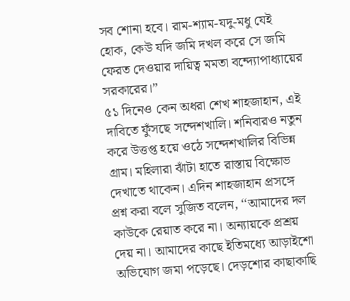সব শোনা হবে। রাম-শ্যাম-যদু-মধু যেই হোক, কেউ যদি জমি দখল করে সে জমি ফেরত দেওয়ার দায়িত্ব মমতা বন্দ্যোপাধ্যায়ের সরকারের।”
৫১ দিনেও কেন অধরা শেখ শাহজাহান, এই দাবিতে ফুঁসছে সন্দেশখালি। শনিবারও নতুন করে উত্তপ্ত হয়ে ওঠে সন্দেশখালির বিভিন্ন গ্রাম। মহিলারা ঝাঁটা হাতে রাস্তায় বিক্ষোভ দেখাতে থাকেন। এদিন শাহজাহান প্রসঙ্গে প্রশ্ন করা বলে সুজিত বলেন, ‘‘আমাদের দল কাউকে রেয়াত করে না। অন্যায়কে প্রশ্রয় দেয় না। আমাদের কাছে ইতিমধ্যে আড়াইশো অভিযোগ জমা পড়েছে। দেড়শোর কাছাকাছি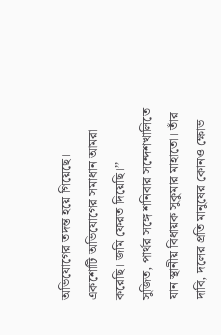অভিযোগের তদন্ত হয়ে গিয়েছে। একশোটি অভিযোগের সমাধান আমরা করেছি। জমি ফেরত দিয়েছি।’’
সুজিত, পার্থর সঙ্গে শনিবার সন্দেশখালিতে যান স্থানীয় বিধায়ক সুকুমার মাহাতো। তাঁর দাবি, দলের প্রতি মানুষের কোনও ক্ষোভ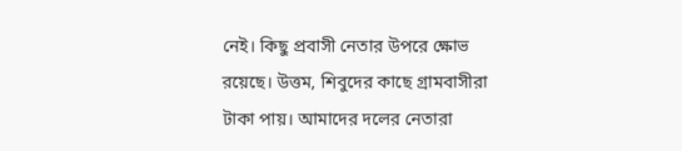নেই। কিছু প্রবাসী নেতার উপরে ক্ষোভ রয়েছে। উত্তম, শিবুদের কাছে গ্রামবাসীরা টাকা পায়। আমাদের দলের নেতারা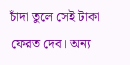চাঁদা তুলে সেই টাকা ফেরত দেব। অন্য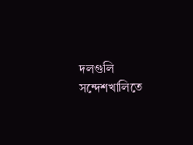দলগুলি সন্দেশখালিতে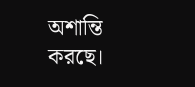অশান্তি করছে।